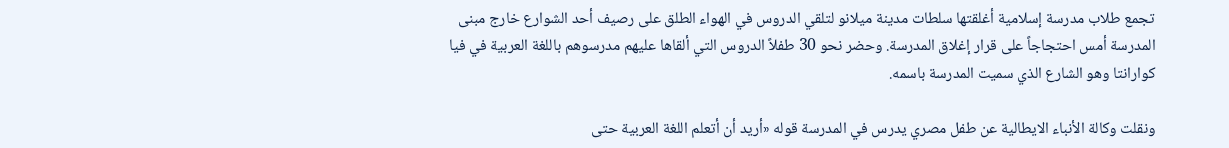تجمع طلاب مدرسة إسلامية أغلقتها سلطات مدينة ميلانو لتلقي الدروس في الهواء الطلق على رصيف أحد الشوارع خارج مبنى المدرسة أمس احتجاجاً على قرار إغلاق المدرسة. وحضر نحو 30 طفلاً الدروس التي ألقاها عليهم مدرسوهم باللغة العربية في فيا كوارانتا وهو الشارع الذي سميت المدرسة باسمه.

ونقلت وكالة الأنباء الايطالية عن طفل مصري يدرس في المدرسة قوله «أريد أن أتعلم اللغة العربية حتى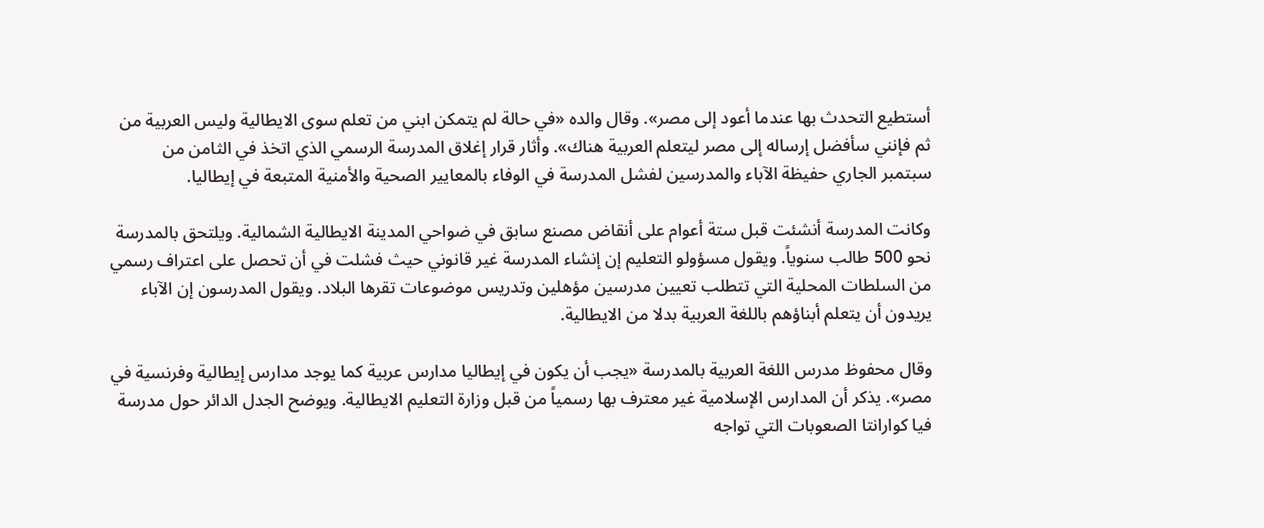أستطيع التحدث بها عندما أعود إلى مصر». وقال والده «في حالة لم يتمكن ابني من تعلم سوى الايطالية وليس العربية من ثم فإنني سأفضل إرساله إلى مصر ليتعلم العربية هناك». وأثار قرار إغلاق المدرسة الرسمي الذي اتخذ في الثامن من سبتمبر الجاري حفيظة الآباء والمدرسين لفشل المدرسة في الوفاء بالمعايير الصحية والأمنية المتبعة في إيطاليا.

وكانت المدرسة أنشئت قبل ستة أعوام على أنقاض مصنع سابق في ضواحي المدينة الايطالية الشمالية. ويلتحق بالمدرسة نحو 500 طالب سنوياً. ويقول مسؤولو التعليم إن إنشاء المدرسة غير قانوني حيث فشلت في أن تحصل على اعتراف رسمي من السلطات المحلية التي تتطلب تعيين مدرسين مؤهلين وتدريس موضوعات تقرها البلاد. ويقول المدرسون إن الآباء يريدون أن يتعلم أبناؤهم باللغة العربية بدلا من الايطالية.

وقال محفوظ مدرس اللغة العربية بالمدرسة «يجب أن يكون في إيطاليا مدارس عربية كما يوجد مدارس إيطالية وفرنسية في مصر». يذكر أن المدارس الإسلامية غير معترف بها رسمياً من قبل وزارة التعليم الايطالية. ويوضح الجدل الدائر حول مدرسة فيا كوارانتا الصعوبات التي تواجه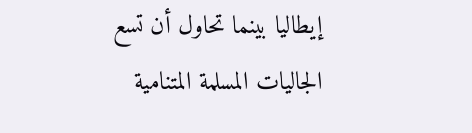إيطاليا بينما تحاول أن تسع الجاليات المسلمة المتنامية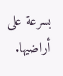بسرعة على أراضيها.